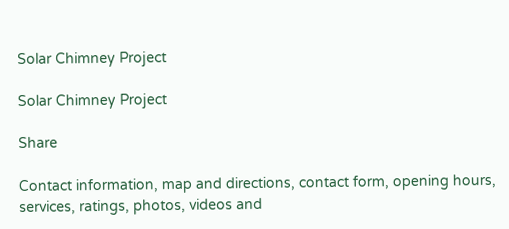Solar Chimney Project

Solar Chimney Project

Share

Contact information, map and directions, contact form, opening hours, services, ratings, photos, videos and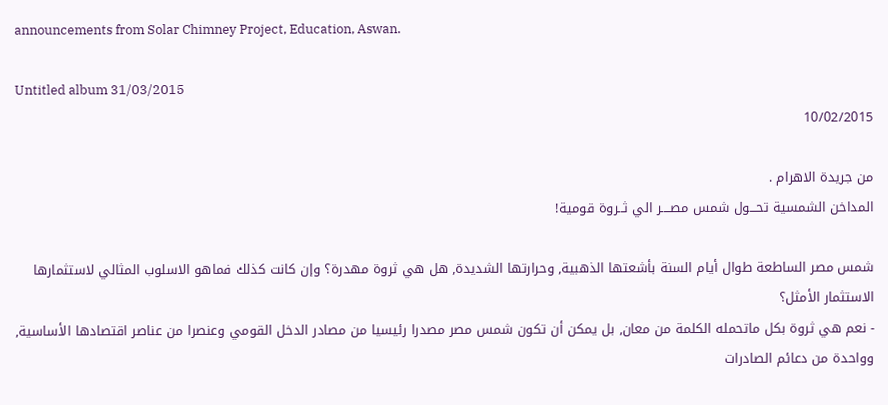announcements from Solar Chimney Project, Education, Aswan.

Untitled album 31/03/2015
10/02/2015

من جريدة الاهرام .
المداخن الشمسية تحـــول شمس مصــــر الي ثــروة قومية!

شمس مصر الساطعة طوال أيام السنة بأشعتها الذهبية, وحرارتها الشديدة, هل هي ثروة مهدرة؟ وإن كانت كذلك فماهو الاسلوب المثالي لاستثمارها الاستثمار الأمثل؟
- نعم هي ثروة بكل ماتحمله الكلمة من معان, بل يمكن أن تكون شمس مصر مصدرا رئيسيا من مصادر الدخل القومي وعنصرا من عناصر اقتصادها الأساسية, وواحدة من دعائم الصادرات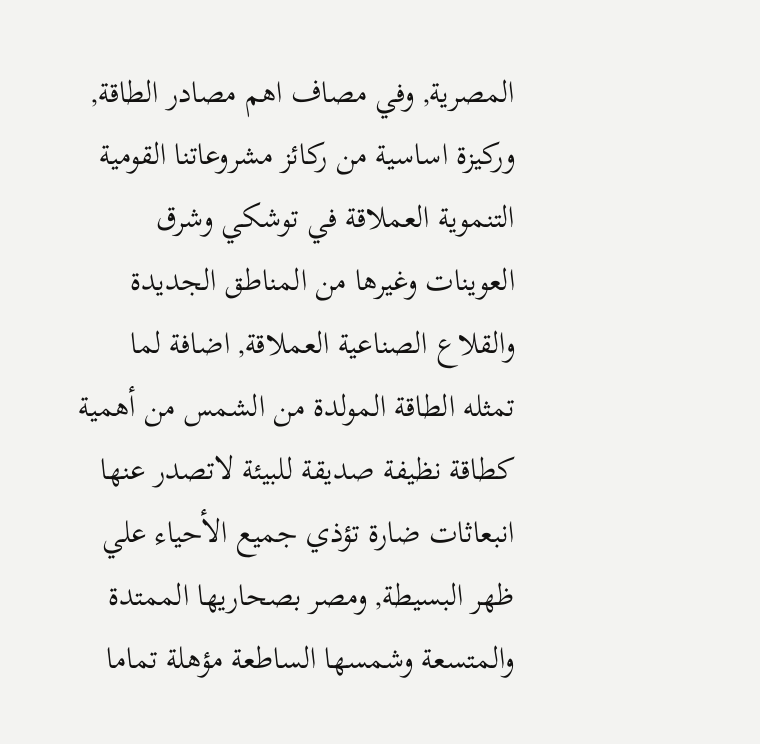المصرية, وفي مصاف اهم مصادر الطاقة, وركيزة اساسية من ركائز مشروعاتنا القومية التنموية العملاقة في توشكي وشرق العوينات وغيرها من المناطق الجديدة والقلاع الصناعية العملاقة, اضافة لما تمثله الطاقة المولدة من الشمس من أهمية كطاقة نظيفة صديقة للبيئة لاتصدر عنها انبعاثات ضارة تؤذي جميع الأحياء علي ظهر البسيطة, ومصر بصحاريها الممتدة والمتسعة وشمسها الساطعة مؤهلة تماما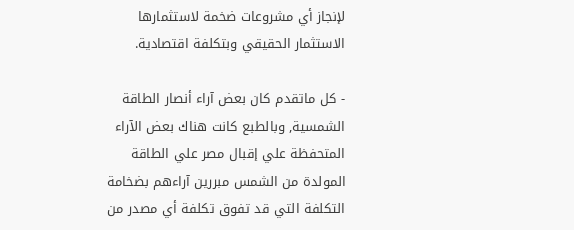لإنجاز أي مشروعات ضخمة لاستثمارها الاستثمار الحقيقي وبتكلفة اقتصادية.

- كل ماتقدم كان بعض آراء أنصار الطاقة الشمسية, وبالطبع كانت هناك بعض الآراء المتحفظة علي إقبال مصر علي الطاقة المولدة من الشمس مبررين آراءهم بضخامة التكلفة التي قد تفوق تكلفة أي مصدر من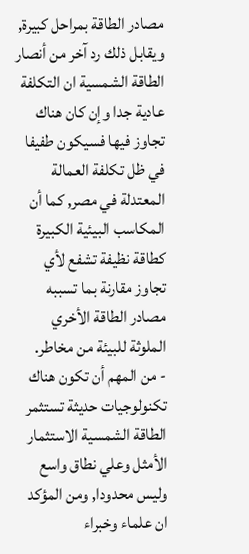مصادر الطاقة بمراحل كبيرة, ويقابل ذلك رد آخر من أنصار الطاقة الشمسية ان التكلفة عادية جدا وإن كان هناك تجاوز فيها فسيكون طفيفا في ظل تكلفة العمالة المعتدلة في مصر, كما أن المكاسب البيئية الكبيرة كطاقة نظيفة تشفع لأي تجاوز مقارنة بما تسببه مصادر الطاقة الأخري الملوثة للبيئة من مخاطر.
- من المهم أن تكون هناك تكنولوجيات حديثة تستثمر الطاقة الشمسية الاستثمار الأمثل وعلي نطاق واسع وليس محدودا, ومن المؤكد ان علماء وخبراء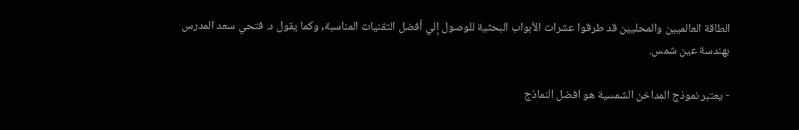الطاقة العالميين والمحليين قد طرقوا عشرات الأبواب البحثية للوصول إلي أفضل التقنيات المناسبة, وكما يقول د. فتحي سعد المدرس بهندسة عين شمس.

- يعتبر نموذج المداخن الشمسية هو افضل النماذج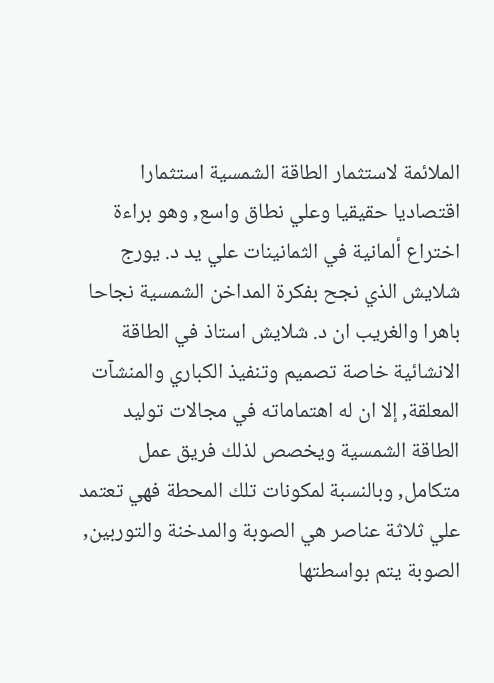الملائمة لاستثمار الطاقة الشمسية استثمارا اقتصاديا حقيقيا وعلي نطاق واسع, وهو براءة اختراع ألمانية في الثمانينات علي يد د. يورج شلايش الذي نجح بفكرة المداخن الشمسية نجاحا باهرا والغريب ان د. شلايش استاذ في الطاقة الانشائية خاصة تصميم وتنفيذ الكباري والمنشآت المعلقة, إلا ان له اهتماماته في مجالات توليد الطاقة الشمسية ويخصص لذلك فريق عمل متكامل, وبالنسبة لمكونات تلك المحطة فهي تعتمد علي ثلاثة عناصر هي الصوبة والمدخنة والتوربين, الصوبة يتم بواسطتها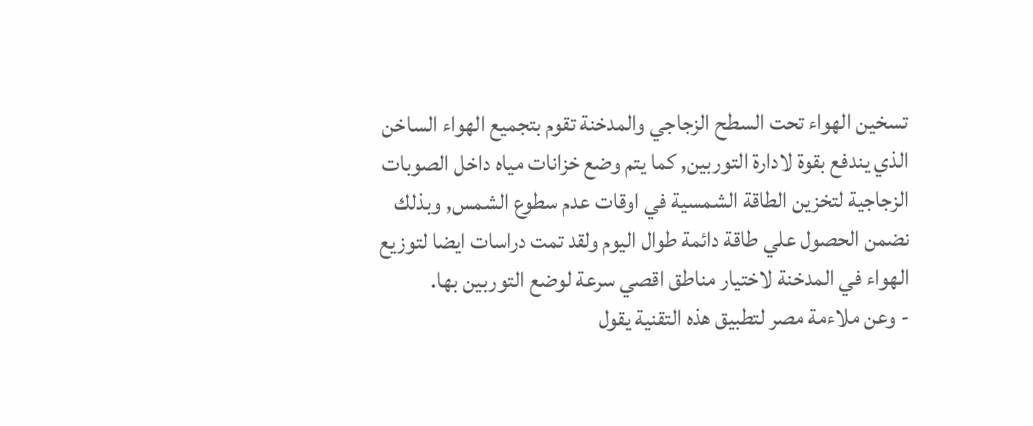تسخين الهواء تحت السطح الزجاجي والمدخنة تقوم بتجميع الهواء الساخن الذي يندفع بقوة لادارة التوربين, كما يتم وضع خزانات مياه داخل الصوبات الزجاجية لتخزين الطاقة الشمسية في اوقات عدم سطوع الشمس, وبذلك نضمن الحصول علي طاقة دائمة طوال اليوم ولقد تمت دراسات ايضا لتوزيع الهواء في المدخنة لاختيار مناطق اقصي سرعة لوضع التوربين بها.
- وعن ملاءمة مصر لتطبيق هذه التقنية يقول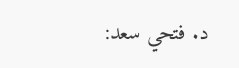د. فتحي سعد: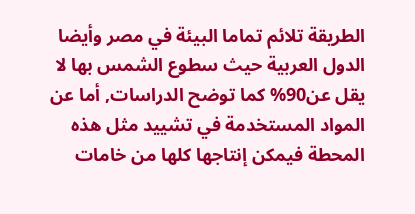الطريقة تلائم تماما البيئة في مصر وأيضا الدول العربية حيث سطوع الشمس بها لا يقل عن90% كما توضح الدراسات, أما عن المواد المستخدمة في تشييد مثل هذه المحطة فيمكن إنتاجها كلها من خامات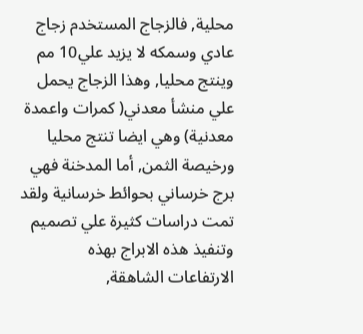محلية, فالزجاج المستخدم زجاج عادي وسمكه لا يزيد علي10 مم وينتج محليا, وهذا الزجاج يحمل علي منشأ معدني( كمرات واعمدة معدنية) وهي ايضا تنتج محليا ورخيصة الثمن, أما المدخنة فهي برج خرساني بحوائط خرسانية ولقد تمت دراسات كثيرة علي تصميم وتنفيذ هذه الابراج بهذه الارتفاعات الشاهقة,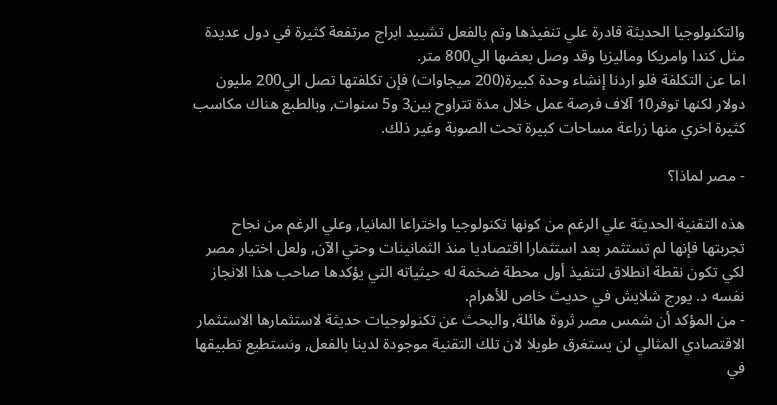والتكنولوجيا الحديثة قادرة علي تنفيذها وتم بالفعل تشييد ابراج مرتفعة كثيرة في دول عديدة مثل كندا وامريكا وماليزيا وقد وصل بعضها الي800 متر.
اما عن التكلفة فلو اردنا إنشاء وحدة كبيرة(200 ميجاوات) فإن تكلفتها تصل الي200 مليون دولار لكنها توفر10 آلاف فرصة عمل خلال مدة تتراوح بين3 و5 سنوات, وبالطبع هناك مكاسب كثيرة اخري منها زراعة مساحات كبيرة تحت الصوبة وغير ذلك.

- مصر لماذا؟

هذه التقنية الحديثة علي الرغم من كونها تكنولوجيا واختراعا المانيا, وعلي الرغم من نجاح تجربتها فإنها لم تستثمر بعد استثمارا اقتصاديا منذ الثمانينات وحتي الآن, ولعل اختيار مصر لكي تكون نقطة انطلاق لتنفيذ أول محطة ضخمة له حيثياته التي يؤكدها صاحب هذا الانجاز نفسه د. يورج شلايش في حديث خاص للأهرام.
- من المؤكد أن شمس مصر ثروة هائلة, والبحث عن تكنولوجيات حديثة لاستثمارها الاستثمار الاقتصادي المثالي لن يستغرق طويلا لان تلك التقنية موجودة لدينا بالفعل, ونستطيع تطبيقها في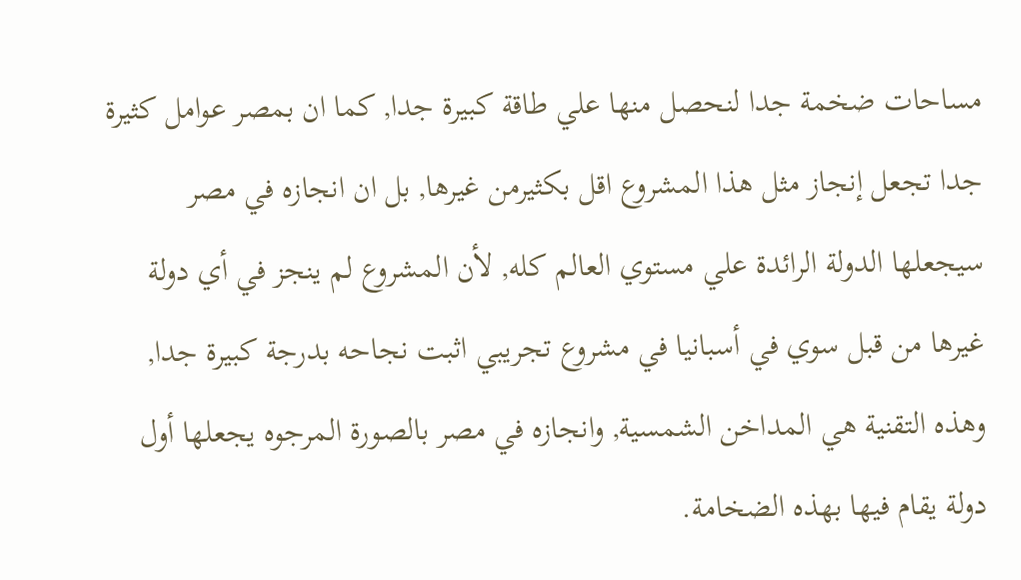مساحات ضخمة جدا لنحصل منها علي طاقة كبيرة جدا, كما ان بمصر عوامل كثيرة جدا تجعل إنجاز مثل هذا المشروع اقل بكثيرمن غيرها, بل ان انجازه في مصر سيجعلها الدولة الرائدة علي مستوي العالم كله, لأن المشروع لم ينجز في أي دولة غيرها من قبل سوي في أسبانيا في مشروع تجريبي اثبت نجاحه بدرجة كبيرة جدا, وهذه التقنية هي المداخن الشمسية, وانجازه في مصر بالصورة المرجوه يجعلها أول دولة يقام فيها بهذه الضخامة.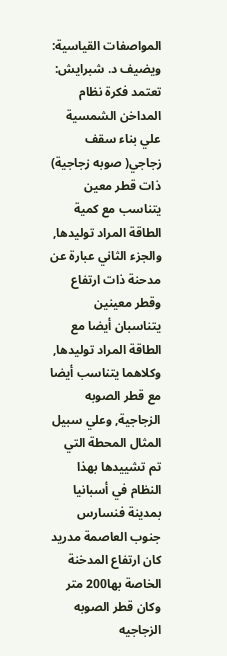المواصفات القياسية:
ويضيف د. شبرايش:
تعتمد فكرة نظام المداخن الشمسية علي بناء سقف زجاجي( صوبه زجاجية) ذات قطر معين يتناسب مع كمية الطاقة المراد توليدها, والجزء الثاني عبارة عن مدحنة ذات ارتفاع وقطر معينين يتناسبان أيضا مع الطاقة المراد توليدها, وكلاهما يتناسب أيضا مع قطر الصوبه الزجاجية, وعلي سبيل المثال المحطة التي تم تشييدها بهذا النظام في أسبانيا بمدينة فنسارس جنوب العاصمة مدريد كان ارتفاع المدخنة الخاصة بها200 متر وكان قطر الصوبه الزجاجيه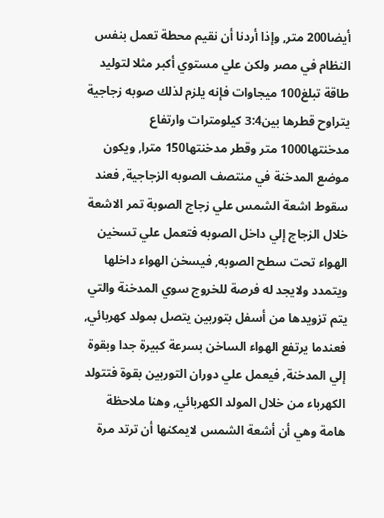أيضا200 متر, وإذا أردنا أن نقيم محطة تعمل بنفس النظام في مصر ولكن علي مستوي أكبر مثلا لتوليد طاقة تبلغ100 ميجاوات فإنه يلزم لذلك صوبه زجاجية يتراوح قطرها بين3:4 كيلومترات وارتفاع مدخنتها1000 متر وقطر مدخنتها150 مترا, ويكون موضع المدخنة في منتصف الصوبه الزجاجية, فعند سقوط اشعة الشمس علي زجاج الصوبة تمر الاشعة خلال الزجاج إلي داخل الصوبه فتعمل علي تسخين الهواء تحت سطح الصوبه, فيسخن الهواء داخلها ويتمدد ولايجد له فرصة للخروج سوي المدخنة والتي يتم تزويدها من أسفل بتوربين يتصل بمولد كهربائي, فعندما يرتفع الهواء الساخن بسرعة كبيرة جدا وبقوة إلي المدخنة, فيعمل علي دوران التوربين بقوة فتتولد الكهرباء من خلال المولد الكهربائي, وهنا ملاحظة هامة وهي أن أشعة الشمس لايمكنها أن ترتد مرة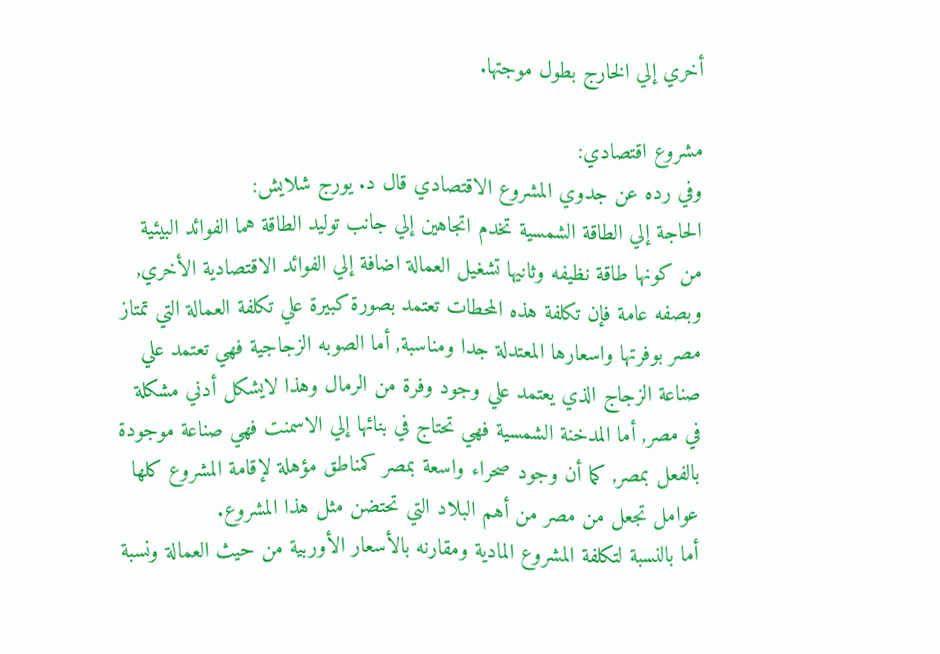أخري إلي الخارج بطول موجتها.

مشروع اقتصادي:
وفي رده عن جدوي المشروع الاقتصادي قال د. يورج شلايش:
الحاجة إلي الطاقة الشمسية تخدم اتجاهين إلي جانب توليد الطاقة هما الفوائد البيئية من كونها طاقة نظيفه وثانيها تشغيل العمالة اضافة إلي الفوائد الاقتصادية الأخري, وبصفه عامة فإن تكلفة هذه المحطات تعتمد بصورة كبيرة علي تكلفة العمالة التي تمتاز مصر بوفرتها واسعارها المعتدلة جدا ومناسبة, أما الصوبه الزجاجية فهي تعتمد علي صناعة الزجاج الذي يعتمد علي وجود وفرة من الرمال وهذا لايشكل أدني مشكلة في مصر, أما المدخنة الشمسية فهي تحتاج في بنائها إلي الاسمنت فهي صناعة موجودة بالفعل بمصر, كما أن وجود صحراء واسعة بمصر كمناطق مؤهلة لإقامة المشروع كلها عوامل تجعل من مصر من أهم البلاد التي تحتضن مثل هذا المشروع.
أما بالنسبة لتكلفة المشروع المادية ومقارنه بالأسعار الأوربية من حيث العمالة ونسبة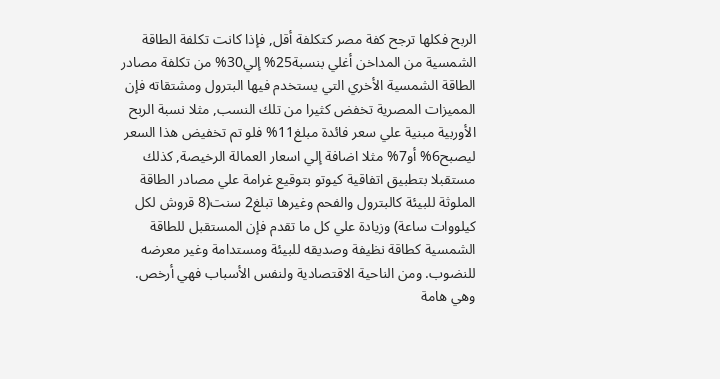الربح فكلها ترجح كفة مصر كتكلفة أقل, فإذا كانت تكلفة الطاقة الشمسية من المداخن أغلي بنسبة25% إلي30% من تكلفة مصادر الطاقة الشمسية الأخري التي يستخدم فيها البترول ومشتقاته فإن المميزات المصرية تخفض كثيرا من تلك النسب, مثلا نسبة الربح الأوربية مبنية علي سعر فائدة مبلغ11% فلو تم تخفيض هذا السعر ليصبح6% أو7% مثلا اضافة إلي اسعار العمالة الرخيصة, كذلك مستقبلا بتطبيق اتفاقية كيوتو بتوقيع غرامة علي مصادر الطاقة الملوثة للبيئة كالبترول والفحم وغيرها تبلغ2 سنت(8 قروش لكل كيلووات ساعة) وزيادة علي كل ما تقدم فإن المستقبل للطاقة الشمسية كطاقة نظيفة وصديقه للبيئة ومستدامة وغير معرضه للنضوب. ومن الناحية الاقتصادية ولنفس الأسباب فهي أرخص. وهي هامة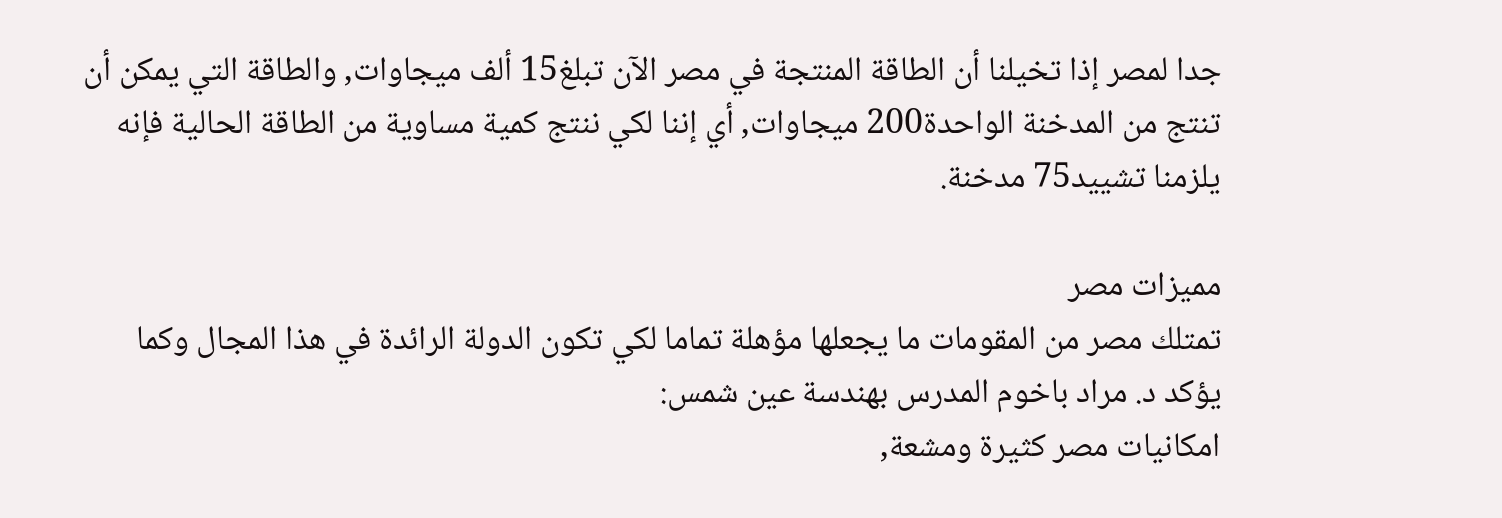جدا لمصر إذا تخيلنا أن الطاقة المنتجة في مصر الآن تبلغ15 ألف ميجاوات, والطاقة التي يمكن أن تنتج من المدخنة الواحدة200 ميجاوات, أي إننا لكي ننتج كمية مساوية من الطاقة الحالية فإنه يلزمنا تشييد75 مدخنة.

مميزات مصر
تمتلك مصر من المقومات ما يجعلها مؤهلة تماما لكي تكون الدولة الرائدة في هذا المجال وكما يؤكد د. مراد باخوم المدرس بهندسة عين شمس:
امكانيات مصر كثيرة ومشعة,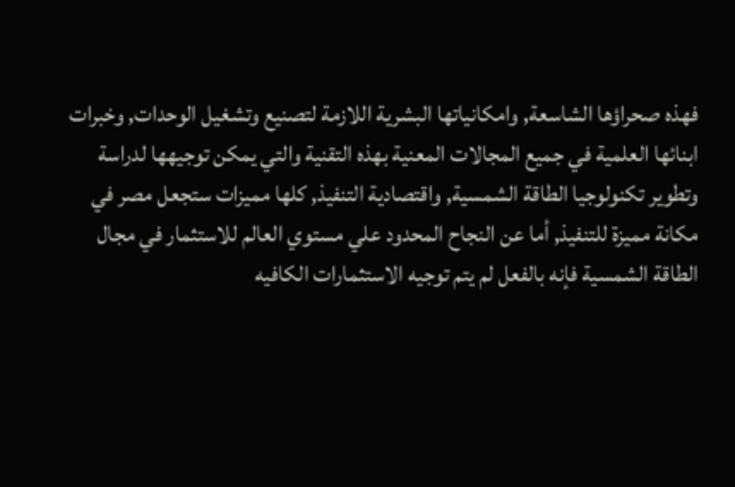فهذه صحراؤها الشاسعة, وامكانياتها البشرية اللازمة لتصنيع وتشغيل الوحدات, وخبرات ابنائها العلمية في جميع المجالات المعنية بهذه التقنية والتي يمكن توجيهها لدراسة وتطوير تكنولوجيا الطاقة الشمسية, واقتصادية التنفيذ, كلها مميزات ستجعل مصر في مكانة مميزة للتنفيذ, أما عن النجاح المحدود علي مستوي العالم للاستثمار في مجال الطاقة الشمسية فإنه بالفعل لم يتم توجيه الاستثمارات الكافيه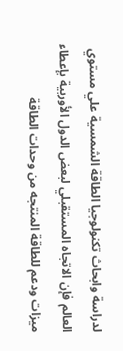لدراسة وابحاث تكنولوجيا الطاقة الشمسية علي مستوي العالم فإن الاتجاه المستقبلي لبعض الدول الأوربية بإعطاء ميزات ودعم للطاقة المنتجه من وحدات الطاقة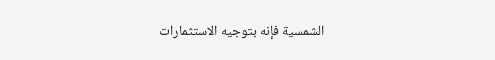الشمسية فإنه بتوجيه الاستثمارات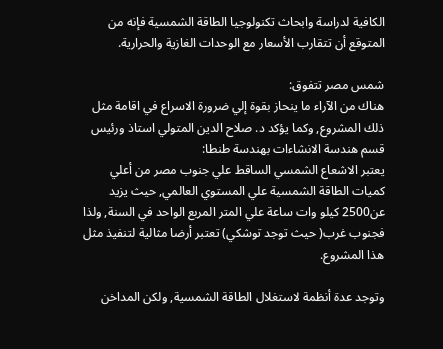الكافية لدراسة وابحاث تكنولوجيا الطاقة الشمسية فإنه من المتوقع أن تتقارب الأسعار مع الوحدات الغازية والحرارية.

شمس مصر تتفوق:
هناك من الآراء ما ينحاز بقوة إلي ضرورة الاسراع في اقامة مثل ذلك المشروع, وكما يؤكد د. صلاح الدين المتولي استاذ ورئيس قسم هندسة الانشاءات بهندسة طنطا:
يعتبر الاشعاع الشمسي الساقط علي جنوب مصر من أعلي كميات الطاقة الشمسية علي المستوي العالمي, حيث يزيد عن2500 كيلو وات ساعة علي المتر المربع الواحد في السنة, ولذا فجنوب غرب( حيث توجد توشكي) تعتبر أرضا مثالية لتنفيذ مثل هذا المشروع.

وتوجد عدة أنظمة لاستغلال الطاقة الشمسية, ولكن المداخن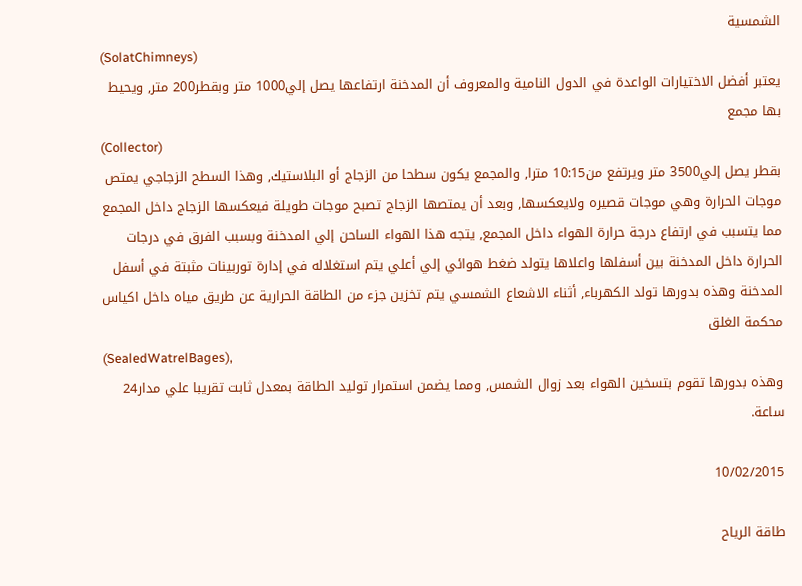الشمسية
(SolatChimneys)
يعتبر أفضل الاختيارات الواعدة في الدول النامية والمعروف أن المدخنة ارتفاعها يصل إلي1000 متر وبقطر200 متر, ويحيط بها مجمع
(Collector)
بقطر يصل إلي3500 متر ويرتفع من10:15 مترا, والمجمع يكون سطحا من الزجاج أو البلاستيك, وهذا السطح الزجاجي يمتص موجات الحرارة وهي موجات قصيره ولايعكسها, وبعد أن يمتصها الزجاج تصبح موجات طويلة فيعكسها الزجاج داخل المجمع مما يتسبب في ارتفاع درجة حرارة الهواء داخل المجمع, يتجه هذا الهواء الساحن إلي المدخنة وبسبب الفرق في درجات الحرارة داخل المدخنة بين أسفلها واعلاها يتولد ضغط هوائي إلي أعلي يتم استغلاله في إدارة توربينات مثبتة في أسفل المدخنة وهذه بدورها تولد الكهرباء, أثناء الاشعاع الشمسي يتم تخزين جزء من الطاقة الحرارية عن طريق مياه داخل اكياس محكمة الغلق
(SealedWatrelBages),
وهذه بدورها تقوم بتسخين الهواء بعد زوال الشمس, ومما يضمن استمرار توليد الطاقة بمعدل ثابت تقريبا علي مدار24 ساعة.

10/02/2015

طاقة الرياح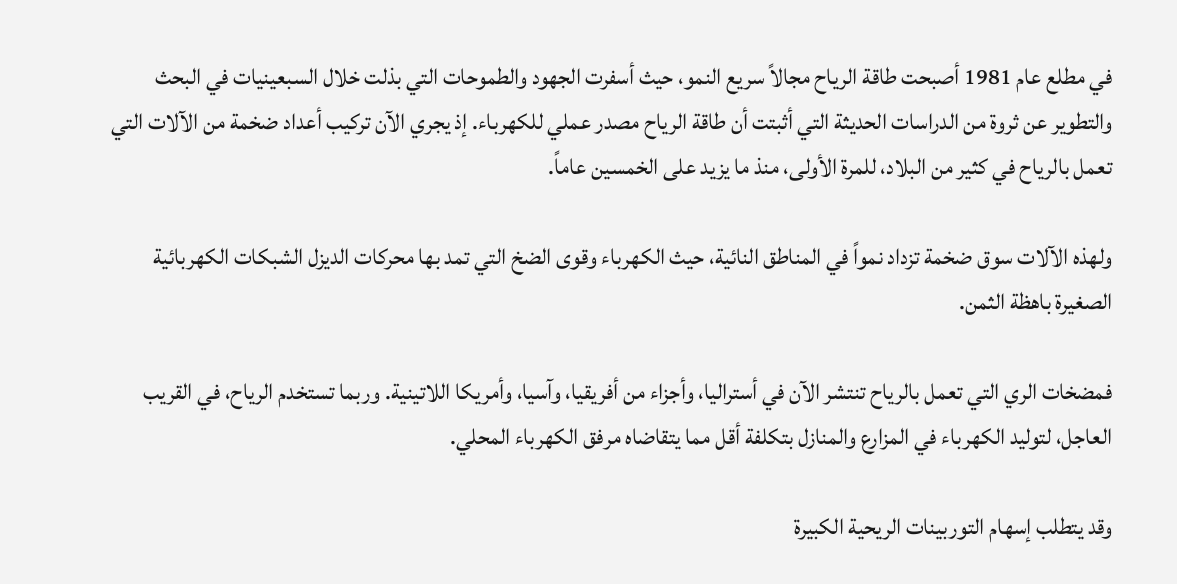في مطلع عام 1981 أصبحت طاقة الرياح مجالاً سريع النمو، حيث أسفرت الجهود والطموحات التي بذلت خلال السبعينيات في البحث والتطوير عن ثروة من الدراسات الحديثة التي أثبتت أن طاقة الرياح مصدر عملي للكهرباء. إذ يجري الآن تركيب أعداد ضخمة من الآلات التي تعمل بالرياح في كثير من البلاد، للمرة الأولى، منذ ما يزيد على الخمسين عاماً.

ولهذه الآلات سوق ضخمة تزداد نمواً في المناطق النائية، حيث الكهرباء وقوى الضخ التي تمد بها محركات الديزل الشبكات الكهربائية الصغيرة باهظة الثمن.

فمضخات الري التي تعمل بالرياح تنتشر الآن في أستراليا، وأجزاء من أفريقيا، وآسيا، وأمريكا اللاتينية. وربما تستخدم الرياح، في القريب العاجل، لتوليد الكهرباء في المزارع والمنازل بتكلفة أقل مما يتقاضاه مرفق الكهرباء المحلي.

وقد يتطلب إسهام التوربينات الريحية الكبيرة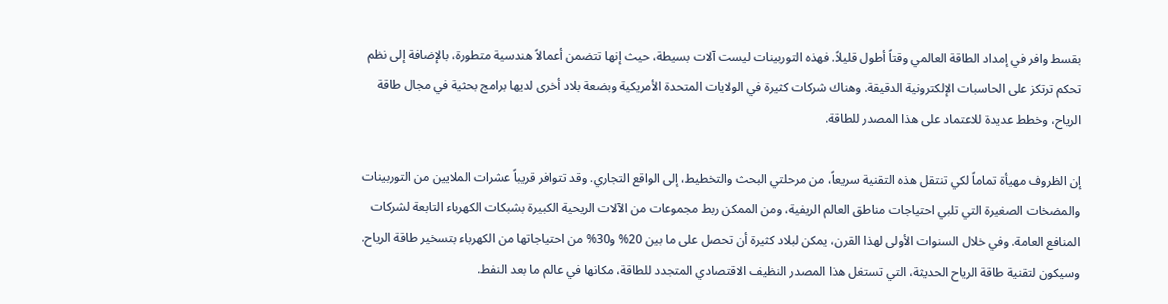بقسط وافر في إمداد الطاقة العالمي وقتاً أطول قليلاً. فهذه التوربينات ليست آلات بسيطة، حيث إنها تتضمن أعمالاً هندسية متطورة، بالإضافة إلى نظم تحكم ترتكز على الحاسبات الإلكترونية الدقيقة. وهناك شركات كثيرة في الولايات المتحدة الأمريكية وبضعة بلاد أخرى لديها برامج بحثية في مجال طاقة الرياح، وخطط عديدة للاعتماد على هذا المصدر للطاقة.

إن الظروف مهيأة تماماً لكي تنتقل هذه التقنية سريعاً، من مرحلتي البحث والتخطيط، إلى الواقع التجاري. وقد تتوافر قريباً عشرات الملايين من التوربينات والمضخات الصغيرة التي تلبي احتياجات مناطق العالم الريفية، ومن الممكن ربط مجموعات من الآلات الريحية الكبيرة بشبكات الكهرباء التابعة لشركات المنافع العامة. وفي خلال السنوات الأولى لهذا القرن، يمكن لبلاد كثيرة أن تحصل على ما بين 20% و30% من احتياجاتها من الكهرباء بتسخير طاقة الرياح. وسيكون لتقنية طاقة الرياح الحديثة، التي تستغل هذا المصدر النظيف الاقتصادي المتجدد للطاقة، مكانها في عالم ما بعد النفط.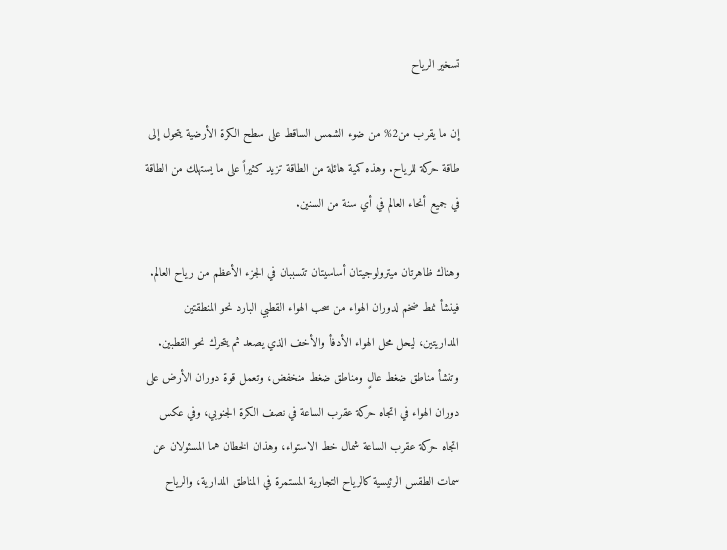تسخير الرياح

إن ما يقرب من2% من ضوء الشمس الساقط على سطح الكرة الأرضية يتحول إلى طاقة حركة للرياح. وهذه كمية هائلة من الطاقة تزيد كثيراً على ما يستهلك من الطاقة في جميع أنحاء العالم في أي سنة من السنين.

وهناك ظاهرتان ميترولوجيتان أساسيتان تتسببان في الجزء الأعظم من رياح العالم. فينشأ نمط ضخم لدوران الهواء من سحب الهواء القطبي البارد نحو المنطقتين المداريتين، ليحل محل الهواء الأدفأ والأخف الذي يصعد ثم يتحرك نحو القطبين. وتنشأ مناطق ضغط عالٍ ومناطق ضغط منخفض، وتعمل قوة دوران الأرض على دوران الهواء في اتجاه حركة عقرب الساعة في نصف الكرة الجنوبي، وفي عكس اتجاه حركة عقرب الساعة شمال خط الاستواء، وهذان الخطان هما المسئولان عن سمات الطقس الرئيسية كالرياح التجارية المستمرة في المناطق المدارية، والرياح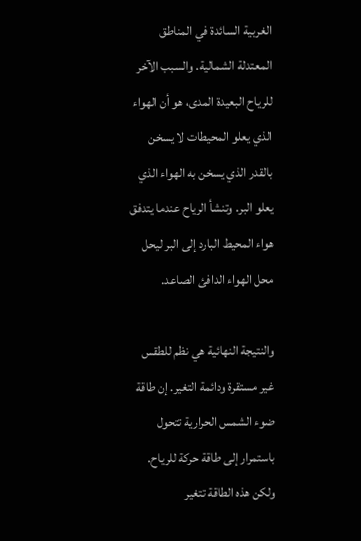الغربية السائدة في المناطق المعتدلة الشمالية. والسبب الآخر للرياح البعيدة المدى، هو أن الهواء الذي يعلو المحيطات لا يسخن بالقدر الذي يسخن به الهواء الذي يعلو البر. وتنشأ الرياح عندما يتدفق هواء المحيط البارد إلى البر ليحل محل الهواء الدافئ الصاعد.

والنتيجة النهائية هي نظم للطقس غير مستقرة ودائمة التغير. إن طاقة ضوء الشمس الحرارية تتحول باستمرار إلى طاقة حركة للرياح. ولكن هذه الطاقة تتغير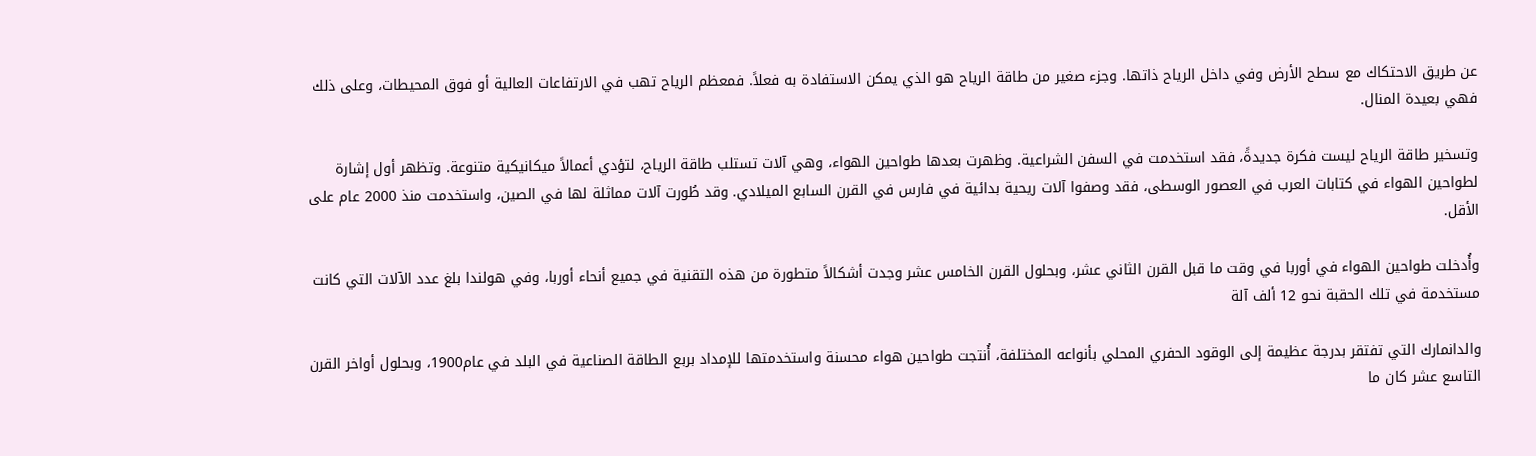عن طريق الاحتكاك مع سطح الأرض وفي داخل الرياح ذاتها. وجزء صغير من طاقة الرياح هو الذي يمكن الاستفادة به فعلاً. فمعظم الرياح تهب في الارتفاعات العالية أو فوق المحيطات، وعلى ذلك فهي بعيدة المنال.

وتسخير طاقة الرياح ليست فكرة جديدةً، فقد استخدمت في السفن الشراعية. وظهرت بعدها طواحين الهواء، وهي آلات تستلب طاقة الرياح، لتؤدي أعمالاً ميكانيكية متنوعة. وتظهر أول إشارة لطواحين الهواء في كتابات العرب في العصور الوسطى، فقد وصفوا آلات ريحية بدائية في فارس في القرن السابع الميلادي. وقد طُورت آلات مماثلة لها في الصين، واستخدمت منذ 2000 عام على الأقل.

وأُدخلت طواحين الهواء في أوربا في وقت ما قبل القرن الثاني عشر، وبحلول القرن الخامس عشر وجدت أشكالاً متطورة من هذه التقنية في جميع أنحاء أوربا، وفي هولندا بلغ عدد الآلات التي كانت مستخدمة في تلك الحقبة نحو 12 ألف آلة

والدانمارك التي تفتقر بدرجة عظيمة إلى الوقود الحفري المحلي بأنواعه المختلفة، أُنتجت طواحين هواء محسنة واستخدمتها للإمداد بربع الطاقة الصناعية في البلد في عام1900، وبحلول أواخر القرن التاسع عشر كان ما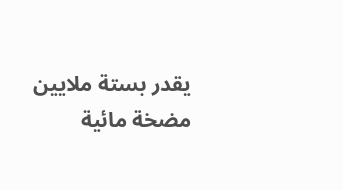يقدر بستة ملايين مضخة مائية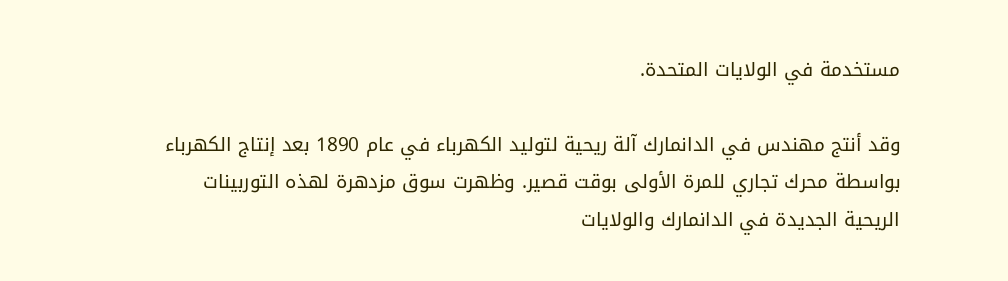مستخدمة في الولايات المتحدة.

وقد أنتج مهندس في الدانمارك آلة ريحية لتوليد الكهرباء في عام 1890 بعد إنتاج الكهرباء بواسطة محرك تجاري للمرة الأولى بوقت قصير. وظهرت سوق مزدهرة لهذه التوربينات الريحية الجديدة في الدانمارك والولايات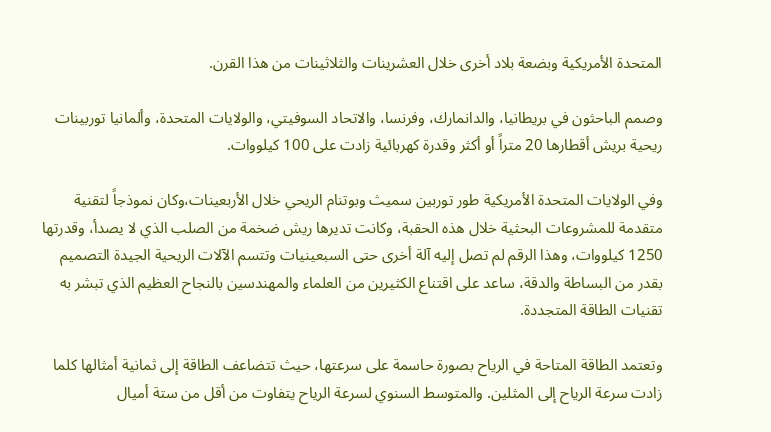المتحدة الأمريكية وبضعة بلاد أخرى خلال العشرينات والثلاثينات من هذا القرن.

وصمم الباحثون في بريطانيا، والدانمارك، وفرنسا، والاتحاد السوفيتي، والولايات المتحدة، وألمانيا توربينات ريحية بريش أقطارها 20 متراً أو أكثر وقدرة كهربائية زادت على 100 كيلووات.

وفي الولايات المتحدة الأمريكية طور توربين سميث وبوتنام الريحي خلال الأربعينات،وكان نموذجاً لتقنية متقدمة للمشروعات البحثية خلال هذه الحقبة، وكانت تديرها ريش ضخمة من الصلب الذي لا يصدأ، وقدرتها 1250 كيلووات، وهذا الرقم لم تصل إليه آلة أخرى حتى السبعينيات وتتسم الآلات الريحية الجيدة التصميم بقدر من البساطة والدقة، ساعد على اقتناع الكثيرين من العلماء والمهندسين بالنجاح العظيم الذي تبشر به تقنيات الطاقة المتجددة.

وتعتمد الطاقة المتاحة في الرياح بصورة حاسمة على سرعتها، حيث تتضاعف الطاقة إلى ثمانية أمثالها كلما زادت سرعة الرياح إلى المثلين. والمتوسط السنوي لسرعة الرياح يتفاوت من أقل من ستة أميال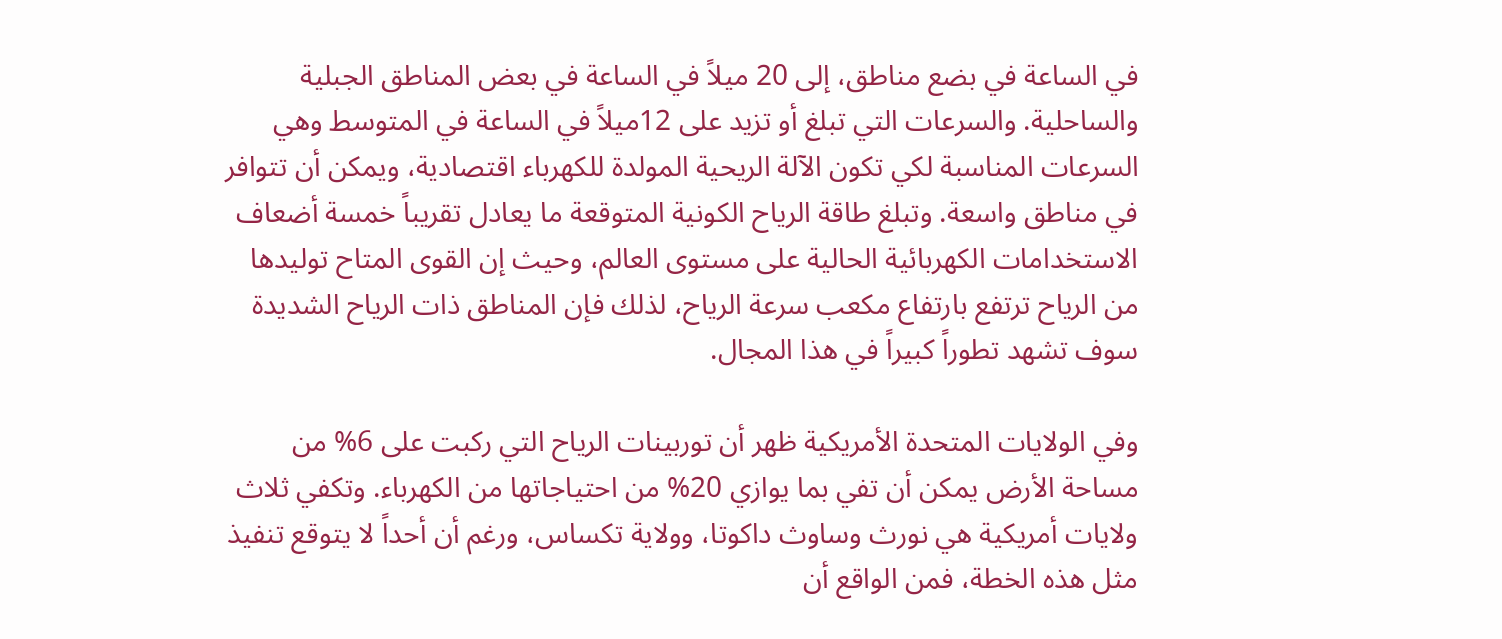في الساعة في بضع مناطق، إلى 20 ميلاً في الساعة في بعض المناطق الجبلية والساحلية. والسرعات التي تبلغ أو تزيد على 12ميلاً في الساعة في المتوسط وهي السرعات المناسبة لكي تكون الآلة الريحية المولدة للكهرباء اقتصادية، ويمكن أن تتوافر في مناطق واسعة. وتبلغ طاقة الرياح الكونية المتوقعة ما يعادل تقريباً خمسة أضعاف الاستخدامات الكهربائية الحالية على مستوى العالم، وحيث إن القوى المتاح توليدها من الرياح ترتفع بارتفاع مكعب سرعة الرياح، لذلك فإن المناطق ذات الرياح الشديدة سوف تشهد تطوراً كبيراً في هذا المجال.

وفي الولايات المتحدة الأمريكية ظهر أن توربينات الرياح التي ركبت على 6% من مساحة الأرض يمكن أن تفي بما يوازي 20% من احتياجاتها من الكهرباء. وتكفي ثلاث ولايات أمريكية هي نورث وساوث داكوتا، وولاية تكساس، ورغم أن أحداً لا يتوقع تنفيذ مثل هذه الخطة، فمن الواقع أن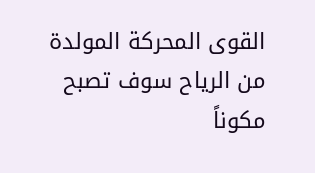القوى المحركة المولدة من الرياح سوف تصبح مكوناً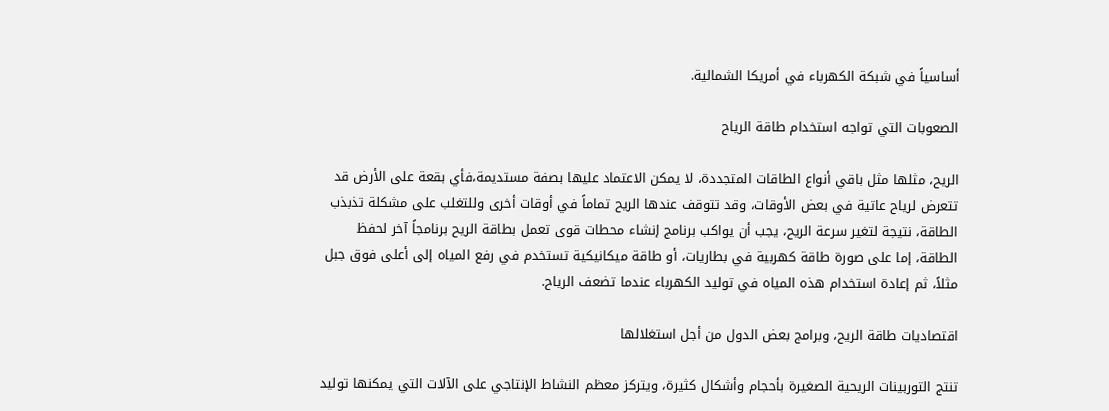أساسياً في شبكة الكهرباء في أمريكا الشمالية.

الصعوبات التي تواجه استخدام طاقة الرياح

الريح، مثلها مثل باقي أنواع الطاقات المتجددة، لا يمكن الاعتماد عليها بصفة مستديمة،فأي بقعة على الأرض قد تتعرض لرياح عاتية في بعض الأوقات، وقد تتوقف عندها الريح تماماً في أوقات أخرى وللتغلب على مشكلة تذبذب الطاقة، نتيجة لتغير سرعة الريح، يجب أن يواكب برنامج إنشاء محطات قوى تعمل بطاقة الريح برنامجاً آخر لحفظ الطاقة، إما على صورة طاقة كهربية في بطاريات، أو طاقة ميكانيكية تستخدم في رفع المياه إلى أعلى فوق جبل مثلاً، ثم إعادة استخدام هذه المياه في توليد الكهرباء عندما تضعف الرياح.

اقتصاديات طاقة الريح، وبرامج بعض الدول من أجل استغلالها

تنتج التوربينات الريحية الصغيرة بأحجام وأشكال كثيرة، ويتركز معظم النشاط الإنتاجي على الآلات التي يمكنها توليد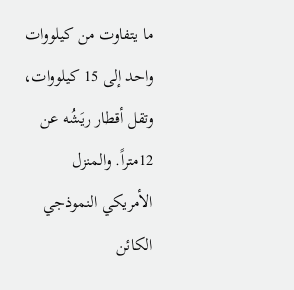ما يتفاوت من كيلووات واحد إلى 15 كيلووات، وتقل أقطار ريَشُه عن 12متراً. والمنزل الأمريكي النموذجي الكائن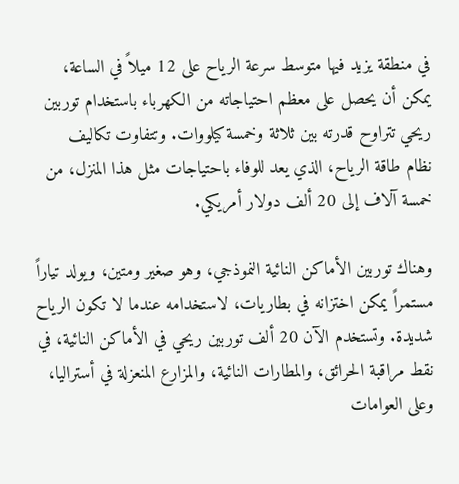في منطقة يزيد فيها متوسط سرعة الرياح على 12 ميلاً في الساعة، يمكن أن يحصل على معظم احتياجاته من الكهرباء باستخدام توربين ريحي تتراوح قدرته بين ثلاثة وخمسة كيلووات. وتتفاوت تكاليف نظام طاقة الرياح، الذي يعد للوفاء باحتياجات مثل هذا المنزل، من خمسة آلاف إلى 20 ألف دولار أمريكي.

وهناك توربين الأماكن النائية النموذجي، وهو صغير ومتين، ويولد تياراً مستمراً يمكن اختزانه في بطاريات، لاستخدامه عندما لا تكون الرياح شديدة. وتستخدم الآن 20 ألف توربين ريحي في الأماكن النائية، في نقط مراقبة الحرائق، والمطارات النائية، والمزارع المنعزلة في أستراليا، وعلى العوامات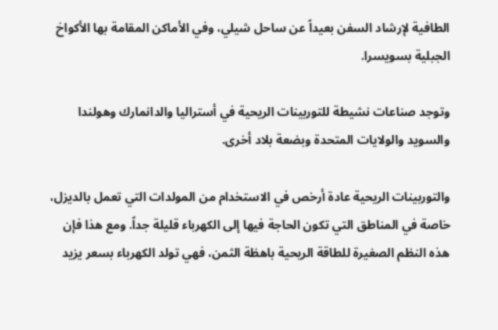الطافية لإرشاد السفن بعيداً عن ساحل شيلي، وفي الأماكن المقامة بها الأكواخ الجبلية بسويسرا.

وتوجد صناعات نشيطة للتوربينات الريحية في أستراليا والدانمارك وهولندا والسويد والولايات المتحدة وبضعة بلاد أخرى.

والتوربينات الريحية عادة أرخص في الاستخدام من المولدات التي تعمل بالديزل، خاصة في المناطق التي تكون الحاجة فيها إلى الكهرباء قليلة جداً. ومع هذا فإن هذه النظم الصغيرة للطاقة الريحية باهظة الثمن، فهي تولد الكهرباء بسعر يزيد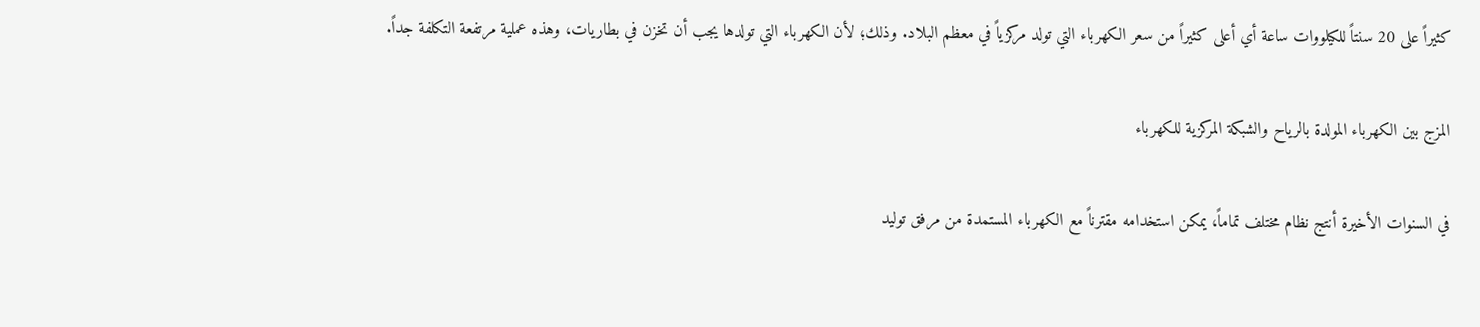كثيراً على 20 سنتاً للكيلووات ساعة أي أعلى كثيراً من سعر الكهرباء التي تولد مركزياً في معظم البلاد. وذلك؛ لأن الكهرباء التي تولدها يجب أن تخزن في بطاريات، وهذه عملية مرتفعة التكلفة جداً.

المزج بين الكهرباء المولدة بالرياح والشبكة المركزية للكهرباء

في السنوات الأخيرة أنتج نظام مختلف تماماً، يمكن استخدامه مقترناً مع الكهرباء المستمدة من مرفق توليد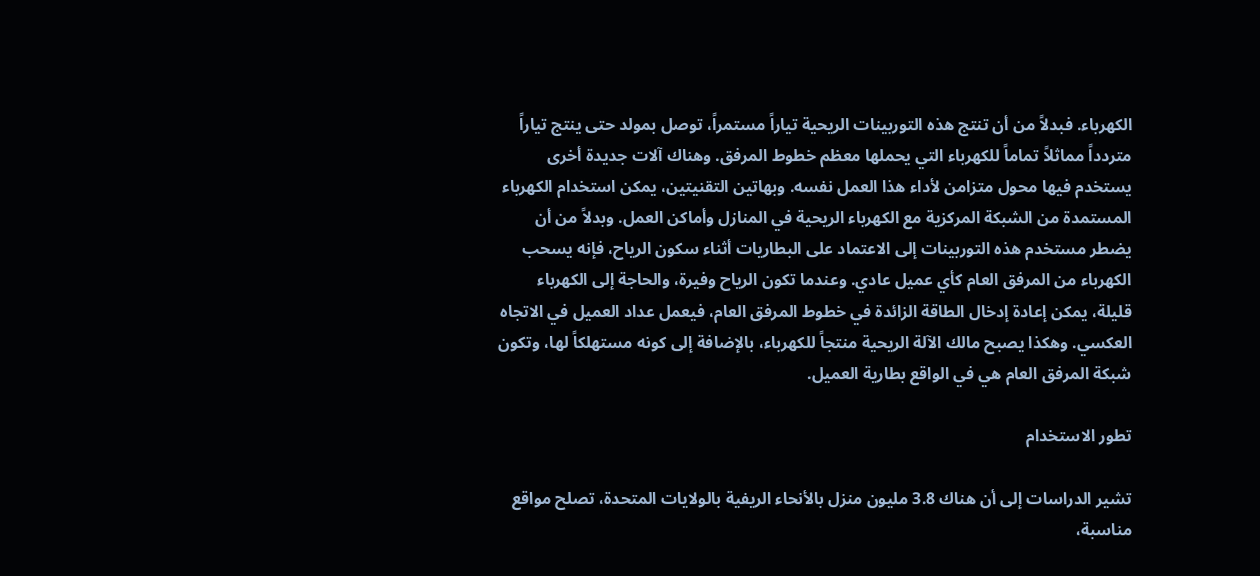الكهرباء. فبدلاً من أن تنتج هذه التوربينات الريحية تياراً مستمراً، توصل بمولد حتى ينتج تياراً متردداً مماثلاً تماماً للكهرباء التي يحملها معظم خطوط المرفق. وهناك آلات جديدة أخرى يستخدم فيها محول متزامن لأداء هذا العمل نفسه. وبهاتين التقنيتين، يمكن استخدام الكهرباء المستمدة من الشبكة المركزية مع الكهرباء الريحية في المنازل وأماكن العمل. وبدلاً من أن يضطر مستخدم هذه التوربينات إلى الاعتماد على البطاريات أثناء سكون الرياح، فإنه يسحب الكهرباء من المرفق العام كأي عميل عادي. وعندما تكون الرياح وفيرة، والحاجة إلى الكهرباء قليلة، يمكن إعادة إدخال الطاقة الزائدة في خطوط المرفق العام، فيعمل عداد العميل في الاتجاه العكسي. وهكذا يصبح مالك الآلة الريحية منتجاً للكهرباء، بالإضافة إلى كونه مستهلكاً لها، وتكون شبكة المرفق العام هي في الواقع بطارية العميل.

تطور الاستخدام

تشير الدراسات إلى أن هناك 3.8 مليون منزل بالأنحاء الريفية بالولايات المتحدة، تصلح مواقع مناسبة،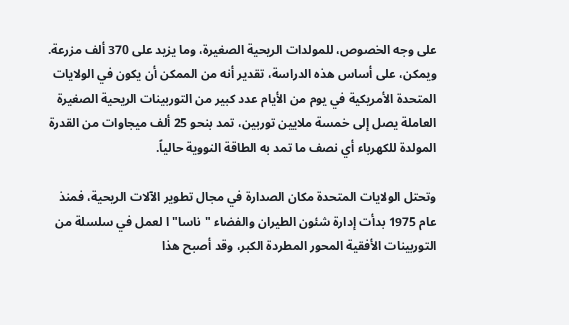على وجه الخصوص، للمولدات الريحية الصغيرة، وما يزيد على 370 ألف مزرعة. ويمكن، على أساس هذه الدراسة، تقدير أنه من الممكن أن يكون في الولايات المتحدة الأمريكية في يوم من الأيام عدد كبير من التوربينات الريحية الصغيرة العاملة يصل إلى خمسة ملايين توربين، تمد بنحو 25 ألف ميجاوات من القدرة المولدة للكهرباء أي نصف ما تمد به الطاقة النووية حالياً.

وتحتل الولايات المتحدة مكان الصدارة في مجال تطوير الآلات الريحية، فمنذ عام 1975 بدأت إدارة شئون الطيران والفضاء "ناسا" ا لعمل في سلسلة من التوربينات الأفقية المحور المطردة الكبر، وقد أصبح هذا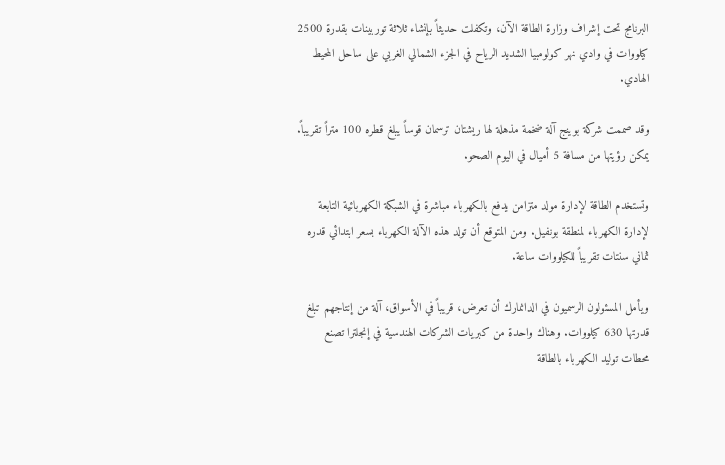البرنامج تحت إشراف وزارة الطاقة الآن، وتكفلت حديثاً بإنشاء ثلاثة توربينات بقدرة 2500 كيلووات في وادي نهر كولومبيا الشديد الرياح في الجزء الشمالي الغربي على ساحل المحيط الهادي.

وقد صممت شركة بوينج آلة ضخمة مذهلة لها ريشتان ترسمان قوساً يبلغ قطره 100 متراً تقريباً. يمكن رؤيتها من مسافة 5 أميال في اليوم الصحو.

وتستخدم الطاقة لإدارة مولد متزامن يدفع بالكهرباء مباشرة في الشبكة الكهربائية التابعة لإدارة الكهرباء لمنطقة بونفيل. ومن المتوقع أن تولد هذه الآلة الكهرباء بسعر ابتدائي قدره ثماني سنتات تقريباً للكيلووات ساعة.

ويأمل المسئولون الرسميون في الدانمارك أن تعرض، قريباً في الأسواق، آلة من إنتاجهم تبلغ قدرتها 630 كيلووات. وهناك واحدة من كبريات الشركات الهندسية في إنجلترا تصنع محطات توليد الكهرباء بالطاقة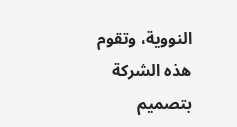النووية، وتقوم هذه الشركة بتصميم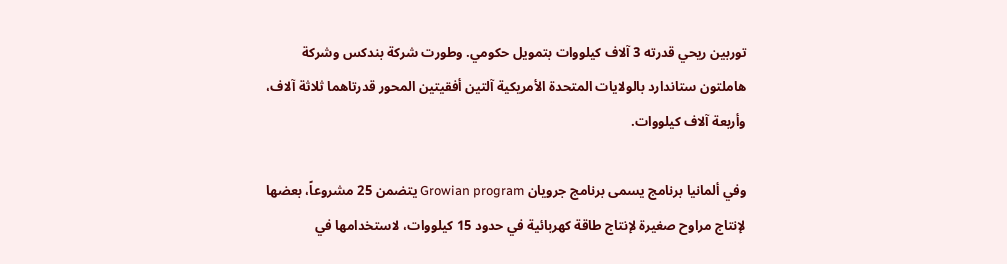توربين ريحي قدرته 3 آلاف كيلووات بتمويل حكومي. وطورت شركة بندكس وشركة هاملتون ستاندارد بالولايات المتحدة الأمريكية آلتين أفقيتين المحور قدرتاهما ثلاثة آلاف، وأربعة آلاف كيلووات.

وفي ألمانيا برنامج يسمى برنامج جرويان Growian program يتضمن 25 مشروعاً، بعضها لإنتاج مراوح صغيرة لإنتاج طاقة كهربائية في حدود 15 كيلووات، لاستخدامها في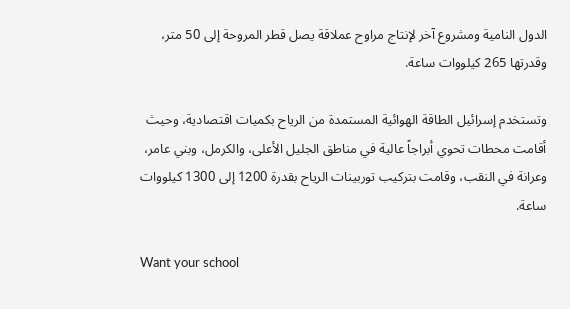الدول النامية ومشروع آخر لإنتاج مراوح عملاقة يصل قطر المروحة إلى 50 متر، وقدرتها 265 كيلووات ساعة.

وتستخدم إسرائيل الطاقة الهوائية المستمدة من الرياح بكميات اقتصادية، وحيث أقامت محطات تحوي أبراجاً عالية في مناطق الجليل الأعلى، والكرمل، وبني عامر، وعرانة في النقب، وقامت بتركيب توربينات الرياح بقدرة 1200 إلى 1300 كيلووات ساعة.

Want your school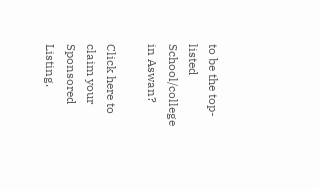to be the top-listed School/college in Aswan?

Click here to claim your Sponsored Listing.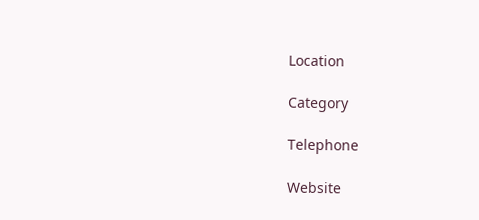Location

Category

Telephone

Website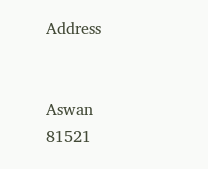Address


Aswan
81521